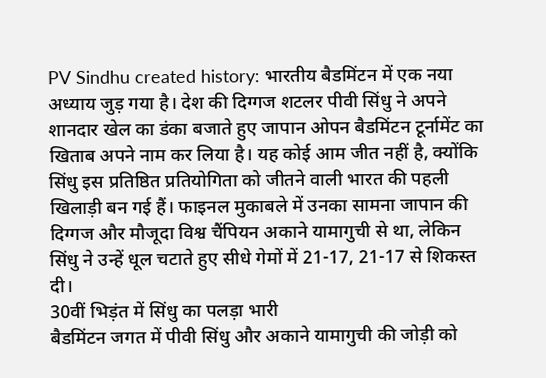PV Sindhu created history: भारतीय बैडमिंटन में एक नया अध्याय जुड़ गया है। देश की दिग्गज शटलर पीवी सिंधु ने अपने शानदार खेल का डंका बजाते हुए जापान ओपन बैडमिंटन टूर्नामेंट का खिताब अपने नाम कर लिया है। यह कोई आम जीत नहीं है, क्योंकि सिंधु इस प्रतिष्ठित प्रतियोगिता को जीतने वाली भारत की पहली खिलाड़ी बन गई हैं। फाइनल मुकाबले में उनका सामना जापान की दिग्गज और मौजूदा विश्व चैंपियन अकाने यामागुची से था, लेकिन सिंधु ने उन्हें धूल चटाते हुए सीधे गेमों में 21-17, 21-17 से शिकस्त दी।
30वीं भिड़ंत में सिंधु का पलड़ा भारी
बैडमिंटन जगत में पीवी सिंधु और अकाने यामागुची की जोड़ी को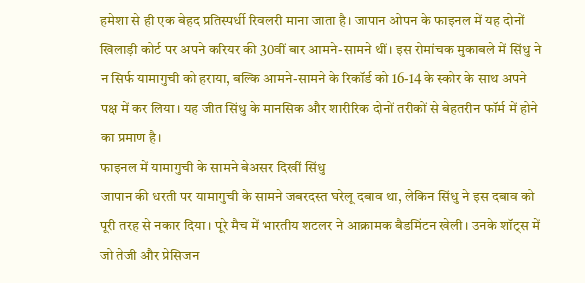हमेशा से ही एक बेहद प्रतिस्पर्धी रिवलरी माना जाता है। जापान ओपन के फाइनल में यह दोनों खिलाड़ी कोर्ट पर अपने करियर की 30वीं बार आमने-सामने थीं। इस रोमांचक मुकाबले में सिंधु ने न सिर्फ यामागुची को हराया, बल्कि आमने-सामने के रिकॉर्ड को 16-14 के स्कोर के साथ अपने पक्ष में कर लिया। यह जीत सिंधु के मानसिक और शारीरिक दोनों तरीकों से बेहतरीन फॉर्म में होने का प्रमाण है।
फाइनल में यामागुची के सामने बेअसर दिखीं सिंधु
जापान की धरती पर यामागुची के सामने जबरदस्त घरेलू दबाव था, लेकिन सिंधु ने इस दबाव को पूरी तरह से नकार दिया। पूरे मैच में भारतीय शटलर ने आक्रामक बैडमिंटन खेली। उनके शॉट्स में जो तेजी और प्रेसिजन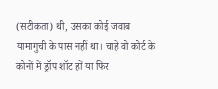(सटीकता) थी, उसका कोई जवाब यामागुची के पास नहीं था। चाहे वो कोर्ट के कोनों में ड्रॉप शॉट हों या फिर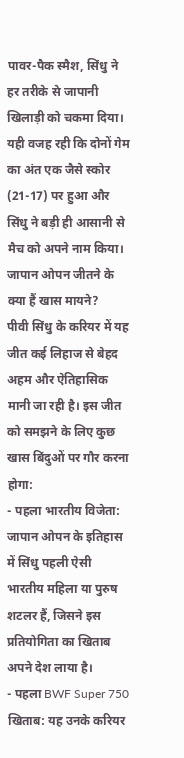पावर-पैक स्मैश, सिंधु ने हर तरीके से जापानी खिलाड़ी को चकमा दिया। यही वजह रही कि दोनों गेम का अंत एक जैसे स्कोर (21-17) पर हुआ और सिंधु ने बड़ी ही आसानी से मैच को अपने नाम किया।
जापान ओपन जीतने के क्या हैं खास मायने?
पीवी सिंधु के करियर में यह जीत कई लिहाज से बेहद अहम और ऐतिहासिक मानी जा रही है। इस जीत को समझने के लिए कुछ खास बिंदुओं पर गौर करना होगा:
- पहला भारतीय विजेता: जापान ओपन के इतिहास में सिंधु पहली ऐसी भारतीय महिला या पुरुष शटलर हैं, जिसने इस प्रतियोगिता का खिताब अपने देश लाया है।
- पहला BWF Super 750 खिताब: यह उनके करियर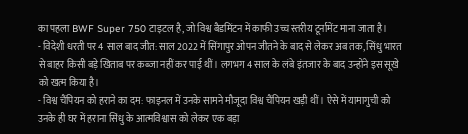का पहला BWF Super 750 टाइटल है, जो विश्व बैडमिंटन में काफी उच्च स्तरीय टूर्नामेंट माना जाता है।
- विदेशी धरती पर 4 साल बाद जीत: साल 2022 में सिंगापुर ओपन जीतने के बाद से लेकर अब तक, सिंधु भारत से बाहर किसी बड़े खिताब पर कब्जा नहीं कर पाई थीं। लगभग 4 साल के लंबे इंतजार के बाद उन्होंने इस सूखे को खत्म किया है।
- विश्व चैंपियन को हराने का दम: फाइनल में उनके सामने मौजूदा विश्व चैंपियन खड़ी थीं। ऐसे में यामागुची को उनके ही घर में हराना सिंधु के आत्मविश्वास को लेकर एक बड़ा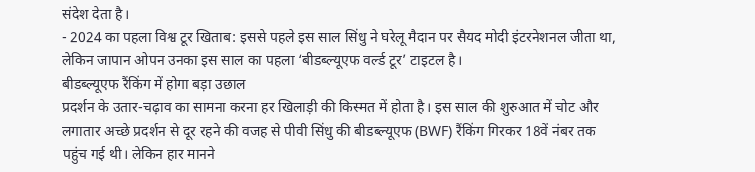संदेश देता है।
- 2024 का पहला विश्व टूर खिताब: इससे पहले इस साल सिंधु ने घरेलू मैदान पर सैयद मोदी इंटरनेशनल जीता था, लेकिन जापान ओपन उनका इस साल का पहला ‘बीडब्ल्यूएफ वर्ल्ड टूर’ टाइटल है।
बीडब्ल्यूएफ रैंकिंग में होगा बड़ा उछाल
प्रदर्शन के उतार-चढ़ाव का सामना करना हर खिलाड़ी की किस्मत में होता है। इस साल की शुरुआत में चोट और लगातार अच्छे प्रदर्शन से दूर रहने की वजह से पीवी सिंधु की बीडब्ल्यूएफ (BWF) रैंकिंग गिरकर 18वें नंबर तक पहुंच गई थी। लेकिन हार मानने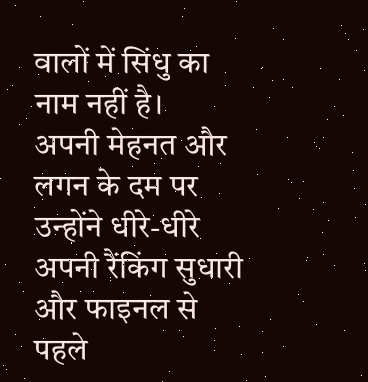वालों में सिंधु का नाम नहीं है।
अपनी मेहनत और लगन के दम पर उन्होंने धीरे-धीरे अपनी रैंकिंग सुधारी और फाइनल से पहले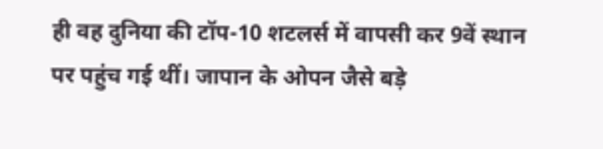ही वह दुनिया की टॉप-10 शटलर्स में वापसी कर 9वें स्थान पर पहुंच गई थीं। जापान के ओपन जैसे बड़े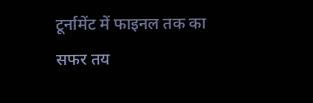टूर्नामेंट में फाइनल तक का सफर तय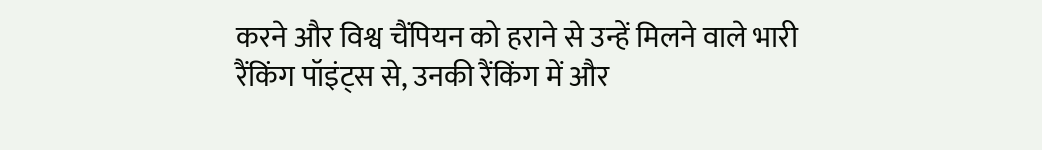करने और विश्व चैंपियन को हराने से उन्हें मिलने वाले भारी रैंकिंग पॉइंट्स से, उनकी रैंकिंग में और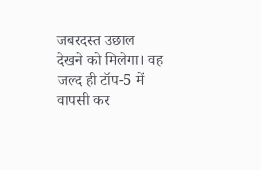जबरदस्त उछाल देखने को मिलेगा। वह जल्द ही टॉप-5 में वापसी कर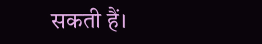सकती हैं।